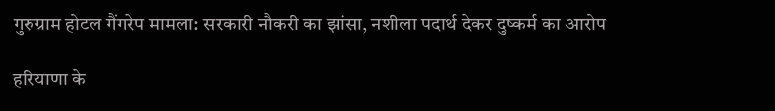गुरुग्राम होटल गैंगरेप मामला: सरकारी नौकरी का झांसा, नशीला पदार्थ देकर दुष्कर्म का आरोप

हरियाणा के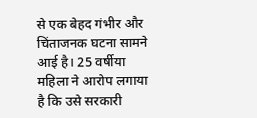से एक बेहद गंभीर और चिंताजनक घटना सामने आई है। 25 वर्षीया महिला ने आरोप लगाया है कि उसे सरकारी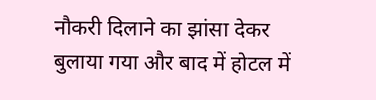नौकरी दिलाने का झांसा देकर बुलाया गया और बाद में होटल में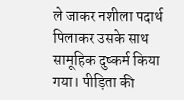ले जाकर नशीला पदार्थ पिलाकर उसके साथ सामूहिक दुष्कर्म किया गया। पीड़िता की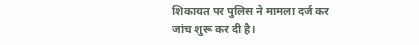शिकायत पर पुलिस ने मामला दर्ज कर जांच शुरू कर दी है।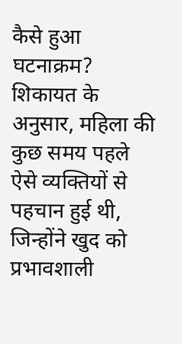कैसे हुआ घटनाक्रम?
शिकायत के अनुसार, महिला की कुछ समय पहले ऐसे व्यक्तियों से पहचान हुई थी, जिन्होंने खुद को प्रभावशाली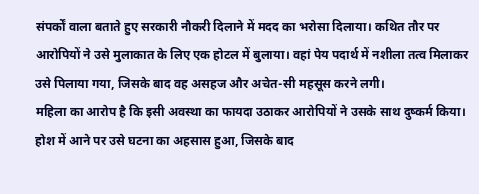संपर्कों वाला बताते हुए सरकारी नौकरी दिलाने में मदद का भरोसा दिलाया। कथित तौर पर आरोपियों ने उसे मुलाकात के लिए एक होटल में बुलाया। वहां पेय पदार्थ में नशीला तत्व मिलाकर उसे पिलाया गया, जिसके बाद वह असहज और अचेत-सी महसूस करने लगी।
महिला का आरोप है कि इसी अवस्था का फायदा उठाकर आरोपियों ने उसके साथ दुष्कर्म किया। होश में आने पर उसे घटना का अहसास हुआ, जिसके बाद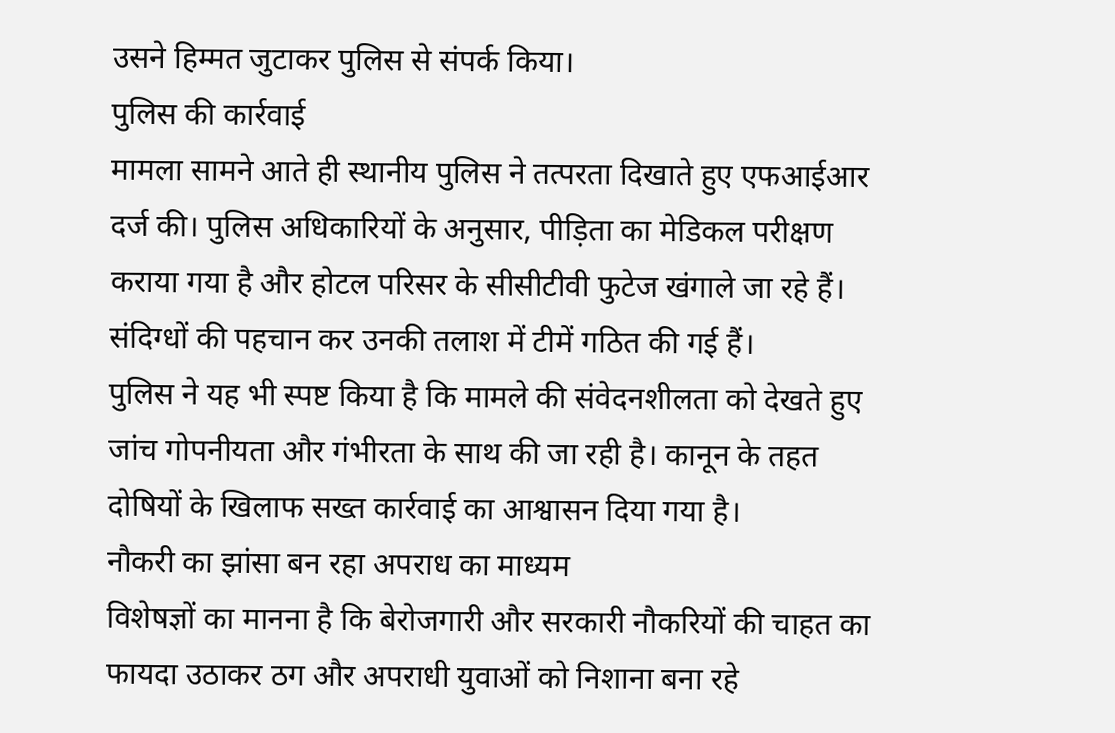उसने हिम्मत जुटाकर पुलिस से संपर्क किया।
पुलिस की कार्रवाई
मामला सामने आते ही स्थानीय पुलिस ने तत्परता दिखाते हुए एफआईआर दर्ज की। पुलिस अधिकारियों के अनुसार, पीड़िता का मेडिकल परीक्षण कराया गया है और होटल परिसर के सीसीटीवी फुटेज खंगाले जा रहे हैं। संदिग्धों की पहचान कर उनकी तलाश में टीमें गठित की गई हैं।
पुलिस ने यह भी स्पष्ट किया है कि मामले की संवेदनशीलता को देखते हुए जांच गोपनीयता और गंभीरता के साथ की जा रही है। कानून के तहत दोषियों के खिलाफ सख्त कार्रवाई का आश्वासन दिया गया है।
नौकरी का झांसा बन रहा अपराध का माध्यम
विशेषज्ञों का मानना है कि बेरोजगारी और सरकारी नौकरियों की चाहत का फायदा उठाकर ठग और अपराधी युवाओं को निशाना बना रहे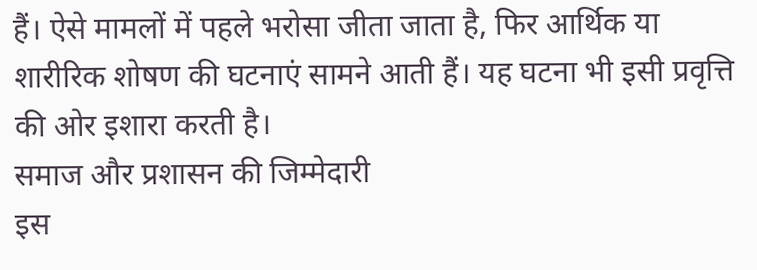हैं। ऐसे मामलों में पहले भरोसा जीता जाता है, फिर आर्थिक या शारीरिक शोषण की घटनाएं सामने आती हैं। यह घटना भी इसी प्रवृत्ति की ओर इशारा करती है।
समाज और प्रशासन की जिम्मेदारी
इस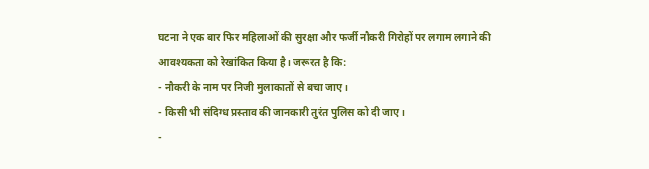घटना ने एक बार फिर महिलाओं की सुरक्षा और फर्जी नौकरी गिरोहों पर लगाम लगाने की आवश्यकता को रेखांकित किया है। जरूरत है कि:
- नौकरी के नाम पर निजी मुलाकातों से बचा जाए।
- किसी भी संदिग्ध प्रस्ताव की जानकारी तुरंत पुलिस को दी जाए।
-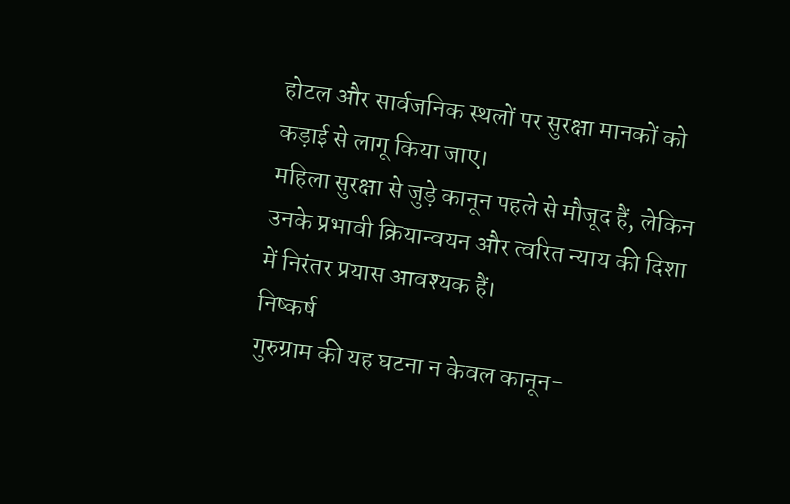होटल और सार्वजनिक स्थलों पर सुरक्षा मानकों को कड़ाई से लागू किया जाए।
महिला सुरक्षा से जुड़े कानून पहले से मौजूद हैं, लेकिन उनके प्रभावी क्रियान्वयन और त्वरित न्याय की दिशा में निरंतर प्रयास आवश्यक हैं।
निष्कर्ष
गुरुग्राम की यह घटना न केवल कानून-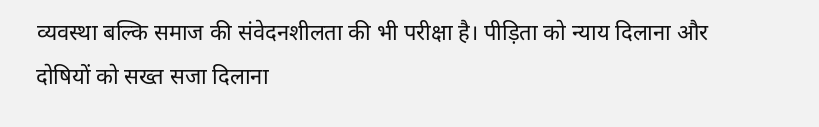व्यवस्था बल्कि समाज की संवेदनशीलता की भी परीक्षा है। पीड़िता को न्याय दिलाना और दोषियों को सख्त सजा दिलाना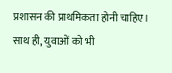प्रशासन की प्राथमिकता होनी चाहिए। साथ ही, युवाओं को भी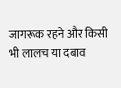जागरूक रहने और किसी भी लालच या दबाव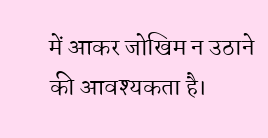में आकर जोखिम न उठाने की आवश्यकता है।